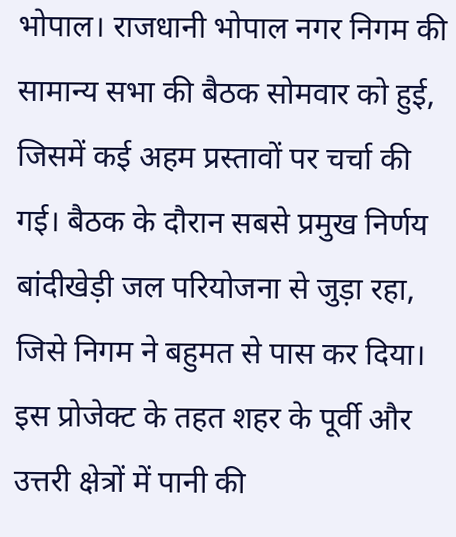भोपाल। राजधानी भोपाल नगर निगम की सामान्य सभा की बैठक सोमवार को हुई, जिसमें कई अहम प्रस्तावों पर चर्चा की गई। बैठक के दौरान सबसे प्रमुख निर्णय बांदीखेड़ी जल परियोजना से जुड़ा रहा, जिसे निगम ने बहुमत से पास कर दिया। इस प्रोजेक्ट के तहत शहर के पूर्वी और उत्तरी क्षेत्रों में पानी की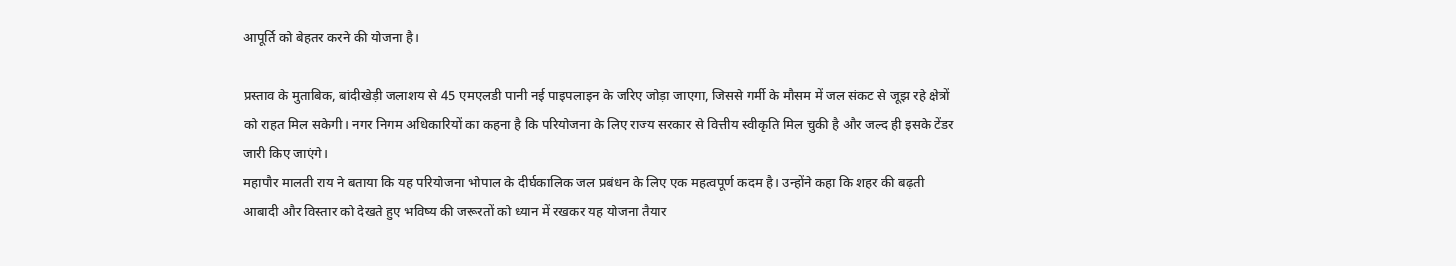आपूर्ति को बेहतर करने की योजना है।

प्रस्ताव के मुताबिक, बांदीखेड़ी जलाशय से 45 एमएलडी पानी नई पाइपलाइन के जरिए जोड़ा जाएगा, जिससे गर्मी के मौसम में जल संकट से जूझ रहे क्षेत्रों को राहत मिल सकेगी। नगर निगम अधिकारियों का कहना है कि परियोजना के लिए राज्य सरकार से वित्तीय स्वीकृति मिल चुकी है और जल्द ही इसके टेंडर जारी किए जाएंगे।
महापौर मालती राय ने बताया कि यह परियोजना भोपाल के दीर्घकालिक जल प्रबंधन के लिए एक महत्वपूर्ण कदम है। उन्होंने कहा कि शहर की बढ़ती आबादी और विस्तार को देखते हुए भविष्य की जरूरतों को ध्यान में रखकर यह योजना तैयार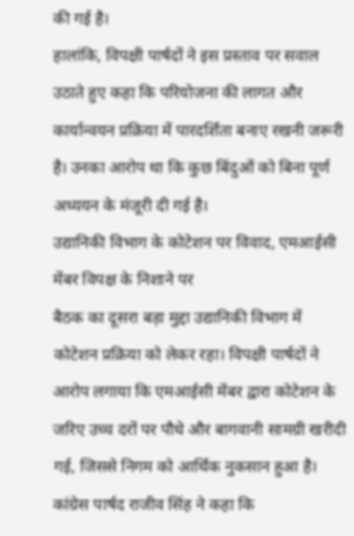की गई है।
हालांकि, विपक्षी पार्षदों ने इस प्रस्ताव पर सवाल उठाते हुए कहा कि परियोजना की लागत और कार्यान्वयन प्रक्रिया में पारदर्शिता बनाए रखनी जरूरी है। उनका आरोप था कि कुछ बिंदुओं को बिना पूर्ण अध्ययन के मंजूरी दी गई है।
उद्यानिकी विभाग के कोटेशन पर विवाद, एमआईसी मेंबर विपक्ष के निशाने पर
बैठक का दूसरा बड़ा मुद्दा उद्यानिकी विभाग में कोटेशन प्रक्रिया को लेकर रहा। विपक्षी पार्षदों ने आरोप लगाया कि एमआईसी मेंबर द्वारा कोटेशन के जरिए उच्च दरों पर पौधे और बागवानी सामग्री खरीदी गई, जिससे निगम को आर्थिक नुकसान हुआ है।
कांग्रेस पार्षद राजीव सिंह ने कहा कि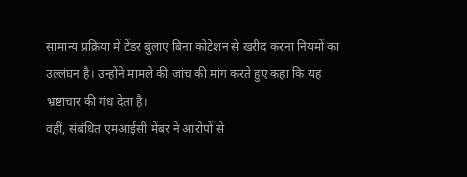सामान्य प्रक्रिया में टेंडर बुलाए बिना कोटेशन से खरीद करना नियमों का उल्लंघन है। उन्होंने मामले की जांच की मांग करते हुए कहा कि यह भ्रष्टाचार की गंध देता है।
वहीं, संबंधित एमआईसी मेंबर ने आरोपों से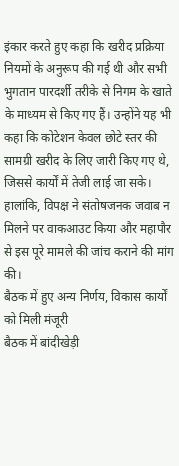इंकार करते हुए कहा कि खरीद प्रक्रिया नियमों के अनुरूप की गई थी और सभी भुगतान पारदर्शी तरीके से निगम के खाते के माध्यम से किए गए हैं। उन्होंने यह भी कहा कि कोटेशन केवल छोटे स्तर की सामग्री खरीद के लिए जारी किए गए थे, जिससे कार्यों में तेजी लाई जा सके।
हालांकि, विपक्ष ने संतोषजनक जवाब न मिलने पर वाकआउट किया और महापौर से इस पूरे मामले की जांच कराने की मांग की।
बैठक में हुए अन्य निर्णय, विकास कार्यों को मिली मंजूरी
बैठक में बांदीखेड़ी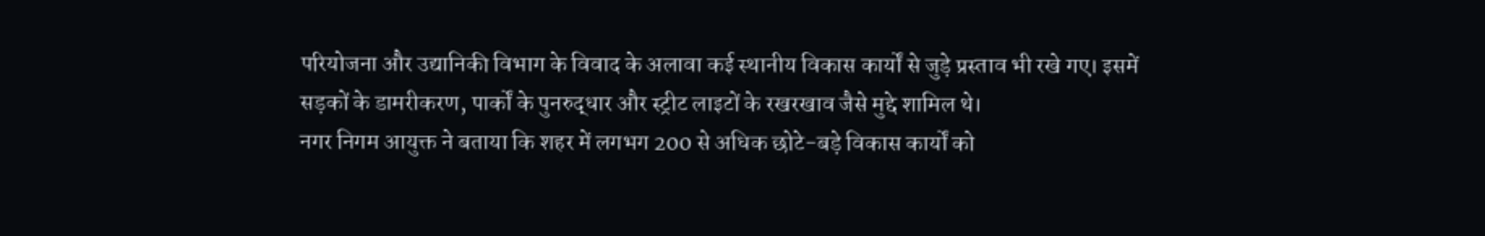परियोजना और उद्यानिकी विभाग के विवाद के अलावा कई स्थानीय विकास कार्यों से जुड़े प्रस्ताव भी रखे गए। इसमें सड़कों के डामरीकरण, पार्कों के पुनरुद्धार और स्ट्रीट लाइटों के रखरखाव जैसे मुद्दे शामिल थे।
नगर निगम आयुक्त ने बताया कि शहर में लगभग 200 से अधिक छोटे-बड़े विकास कार्यों को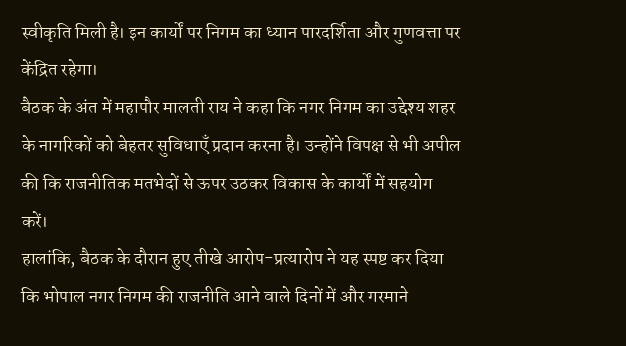स्वीकृति मिली है। इन कार्यों पर निगम का ध्यान पारदर्शिता और गुणवत्ता पर केंद्रित रहेगा।
बैठक के अंत में महापौर मालती राय ने कहा कि नगर निगम का उद्देश्य शहर के नागरिकों को बेहतर सुविधाएँ प्रदान करना है। उन्होंने विपक्ष से भी अपील की कि राजनीतिक मतभेदों से ऊपर उठकर विकास के कार्यों में सहयोग करें।
हालांकि, बैठक के दौरान हुए तीखे आरोप-प्रत्यारोप ने यह स्पष्ट कर दिया कि भोपाल नगर निगम की राजनीति आने वाले दिनों में और गरमाने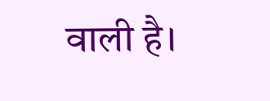वाली है।